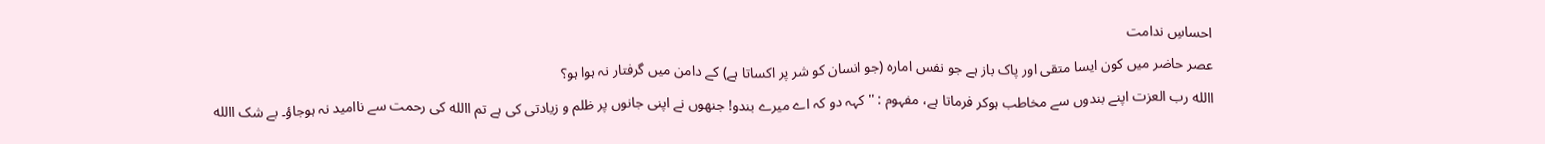احساسِ ندامت
عصر حاضر میں کون ایسا متقی اور پاک باز ہے جو نفس امارہ (جو انسان کو شر پر اکساتا ہے) کے دامن میں گرفتار نہ ہوا ہو؟
االله رب العزت اپنے بندوں سے مخاطب ہوکر فرماتا ہے، مفہوم : '' کہہ دو کہ اے میرے بندو! جنھوں نے اپنی جانوں پر ظلم و زیادتی کی ہے تم االله کی رحمت سے ناامید نہ ہوجاؤ۔ بے شک االله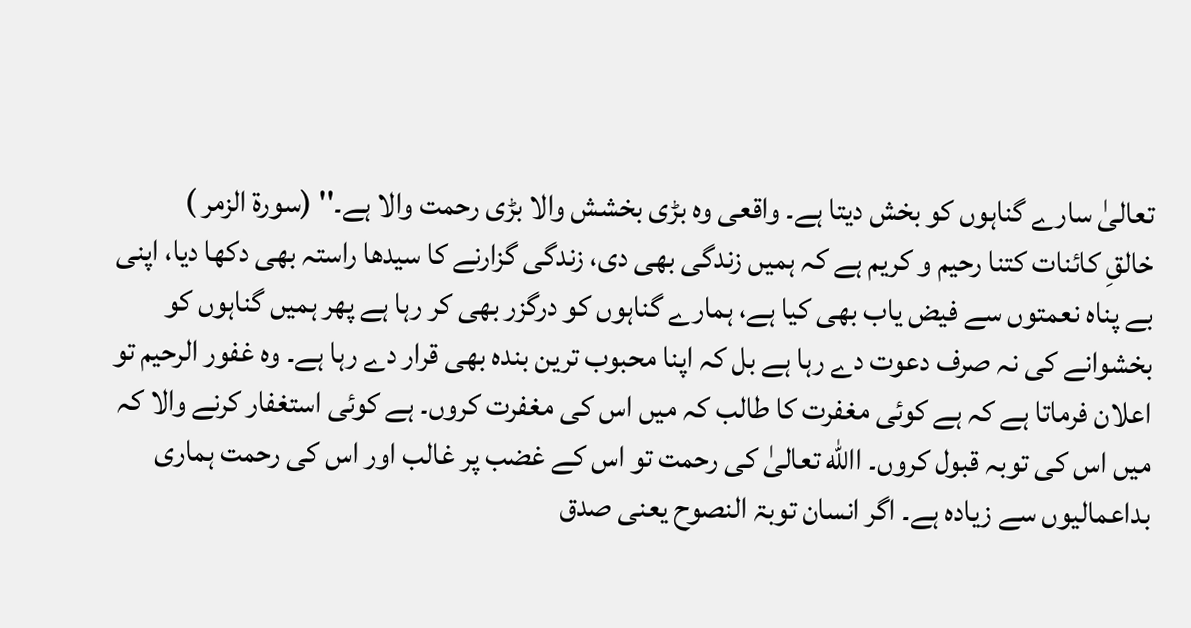تعالیٰ سارے گناہوں کو بخش دیتا ہے۔ واقعی وہ بڑی بخشش والا بڑی رحمت والا ہے۔'' (سورۃ الزمر )
خالقِ کائنات کتنا رحیم و کریم ہے کہ ہمیں زندگی بھی دی، زندگی گزارنے کا سیدھا راستہ بھی دکھا دیا، اپنی بے پناہ نعمتوں سے فیض یاب بھی کیا ہے، ہمارے گناہوں کو درگزر بھی کر رہا ہے پھر ہمیں گناہوں کو بخشوانے کی نہ صرف دعوت دے رہا ہے بل کہ اپنا محبوب ترین بندہ بھی قرار دے رہا ہے۔ وہ غفور الرحیم تو اعلان فرماتا ہے کہ ہے کوئی مغفرت کا طالب کہ میں اس کی مغفرت کروں۔ ہے کوئی استغفار کرنے والا کہ میں اس کی توبہ قبول کروں۔ االله تعالیٰ کی رحمت تو اس کے غضب پر غالب اور اس کی رحمت ہماری بداعمالیوں سے زیادہ ہے۔ اگر انسان توبۃ النصوح یعنی صدق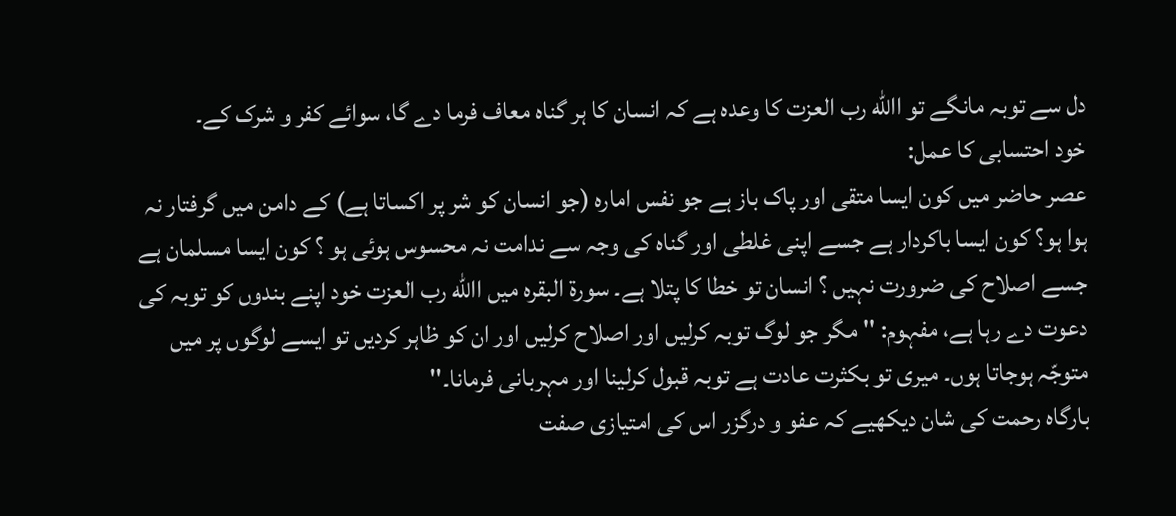دل سے توبہ مانگے تو االله رب العزت کا وعدہ ہے کہ انسان کا ہر گناہ معاف فرما دے گا، سوائے کفر و شرک کے۔
خود احتسابی کا عمل:
عصر حاضر میں کون ایسا متقی اور پاک باز ہے جو نفس امارہ (جو انسان کو شر پر اکساتا ہے) کے دامن میں گرفتار نہ ہوا ہو؟ کون ایسا باکردار ہے جسے اپنی غلطی اور گناہ کی وجہ سے ندامت نہ محسوس ہوئی ہو ؟ کون ایسا مسلمان ہے جسے اصلاح کی ضرورت نہیں ؟ انسان تو خطا کا پتلا ہے۔ سورۃ البقرہ میں االله رب العزت خود اپنے بندوں کو توبہ کی دعوت دے رہا ہے، مفہوم: '' مگر جو لوگ توبہ کرلیں اور اصلاح کرلیں اور ان کو ظاہر کردیں تو ایسے لوگوں پر میں متوجّہ ہوجاتا ہوں۔ میری تو بکثرت عادت ہے توبہ قبول کرلینا اور مہربانی فرمانا۔''
بارگاہ رحمت کی شان دیکھیے کہ عفو و درگزر اس کی امتیازی صفت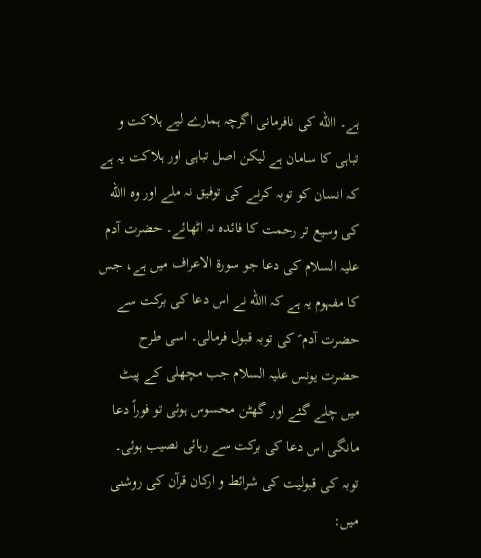ہے۔ االله کی نافرمانی اگرچہ ہمارے لیے ہلاکت و تباہی کا سامان ہے لیکن اصل تباہی اور ہلاکت یہ ہے کہ انسان کو توبہ کرنے کی توفیق نہ ملے اور وہ االله کی وسیع تر رحمت کا فائدہ نہ اٹھائے۔ حضرت آدم علیہ السلام کی دعا جو سورۃ الاعراف میں ہے، جس کا مفہوم یہ ہے کہ االله نے اس دعا کی برکت سے حضرت آدم ؑ کی توبہ قبول فرمالی۔ اسی طرح حضرت یونس علیہ السلام جب مچھلی کے پیٹ میں چلے گئے اور گھٹن محسوس ہوئی تو فوراً دعا مانگی اس دعا کی برکت سے رہائی نصیب ہوئی۔
توبہ کی قبولیت کی شرائط و ارکان قرآن کی روشنی میں: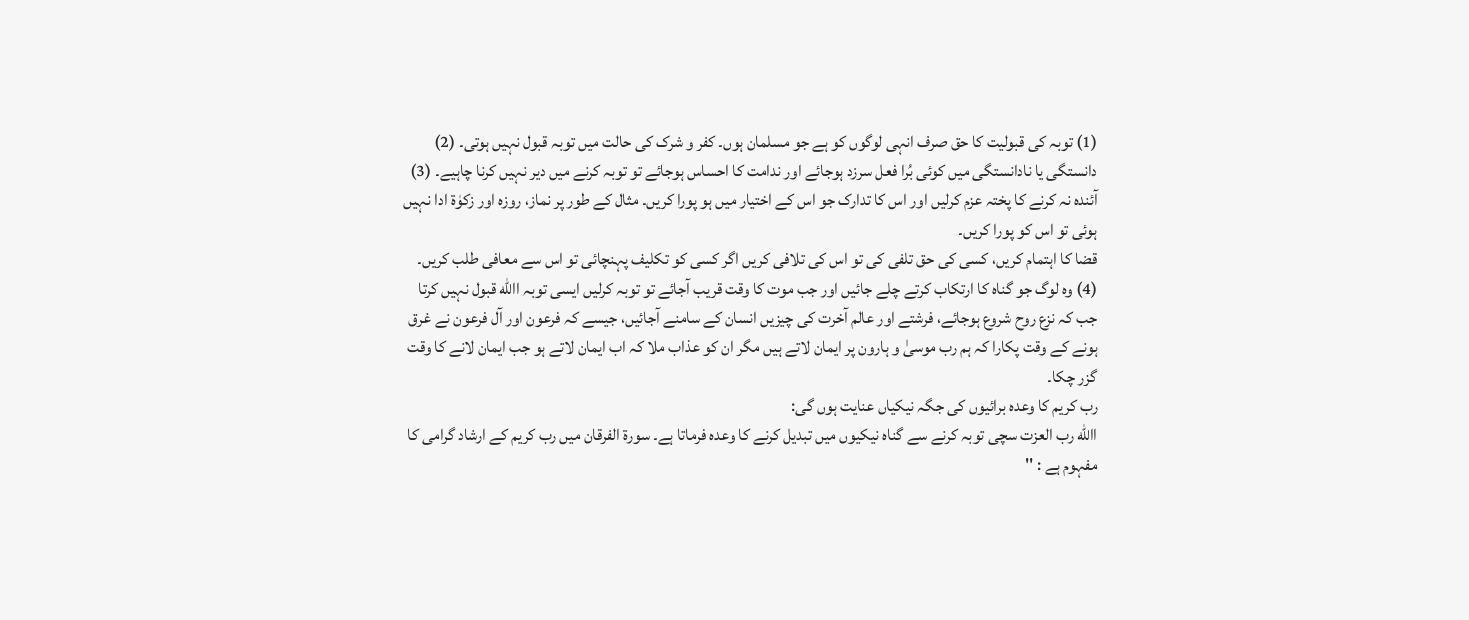(1) توبہ کی قبولیت کا حق صرف انہی لوگوں کو ہے جو مسلمان ہوں۔ کفر و شرک کی حالت میں توبہ قبول نہیں ہوتی۔ (2) دانستگی یا نادانستگی میں کوئی بُرا فعل سرزد ہوجائے اور ندامت کا احساس ہوجائے تو توبہ کرنے میں دیر نہیں کرنا چاہیے۔ (3) آئندہ نہ کرنے کا پختہ عزم کرلیں اور اس کا تدارک جو اس کے اختیار میں ہو پورا کریں۔ مثال کے طور پر نماز، روزہ اور زکوٰۃ ادا نہیں ہوئی تو اس کو پورا کریں۔
قضا کا اہتمام کریں، کسی کی حق تلفی کی تو اس کی تلافی کریں اگر کسی کو تکلیف پہنچائی تو اس سے معافی طلب کریں۔ (4) وہ لوگ جو گناہ کا ارتکاب کرتے چلے جائیں اور جب موت کا وقت قریب آجائے تو توبہ کرلیں ایسی توبہ االله قبول نہیں کرتا جب کہ نزع روح شروع ہوجائے، فرشتے اور عالم آخرت کی چیزیں انسان کے سامنے آجائیں، جیسے کہ فرعون اور آل فرعون نے غرق ہونے کے وقت پکارا کہ ہم رب موسیٰ و ہارون پر ایمان لاتے ہیں مگر ان کو عذاب ملا کہ اب ایمان لاتے ہو جب ایمان لانے کا وقت گزر چکا۔
رب کریم کا وعدہ برائیوں کی جگہ نیکیاں عنایت ہوں گی:
االله رب العزت سچی توبہ کرنے سے گناہ نیکیوں میں تبدیل کرنے کا وعدہ فرماتا ہے۔ سورۃ الفرقان میں رب کریم کے ارشاد گرامی کا مفہوم ہے : ''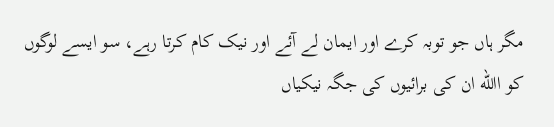مگر ہاں جو توبہ کرے اور ایمان لے آئے اور نیک کام کرتا رہے، سو ایسے لوگوں کو االله ان کی برائیوں کی جگہ نیکیاں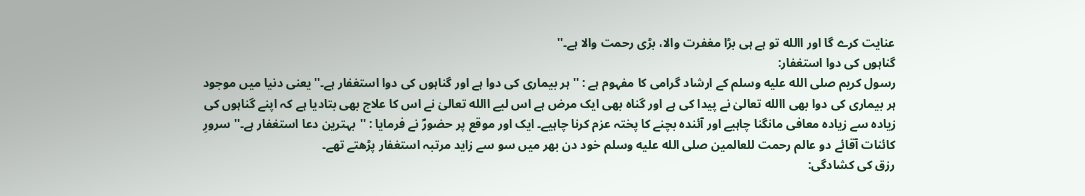عنایت کرے گا اور االله تو ہے ہی بڑا مغفرت والا، بڑی رحمت والا ہے۔''
گناہوں کی دوا استغفار:
رسول کریم صلى الله عليه وسلم کے ارشاد گرامی کا مفہوم ہے : ''ہر بیماری کی دوا ہے اور گناہوں کی دوا استغفار ہے۔'' یعنی دنیا میں موجود ہر بیماری کی دوا بھی االله تعالیٰ نے پیدا کی ہے اور گناہ بھی ایک مرض ہے اس لیے االله تعالیٰ نے اس کا علاج بھی بتادیا ہے کہ اپنے گناہوں کی زیادہ سے زیادہ معافی مانگنا چاہیے اور آئندہ بچنے کا پختہ عزم کرنا چاہیے۔ ایک اور موقع پر حضورؐ نے فرمایا : ''بہترین دعا استغفار ہے۔'' سرورِ کائنات آقائے دو عالم رحمت للعالمین صلى الله عليه وسلم خود دن بھر میں سو سے زاید مرتبہ استغفار پڑھتے تھے۔
رزق کی کشادگی: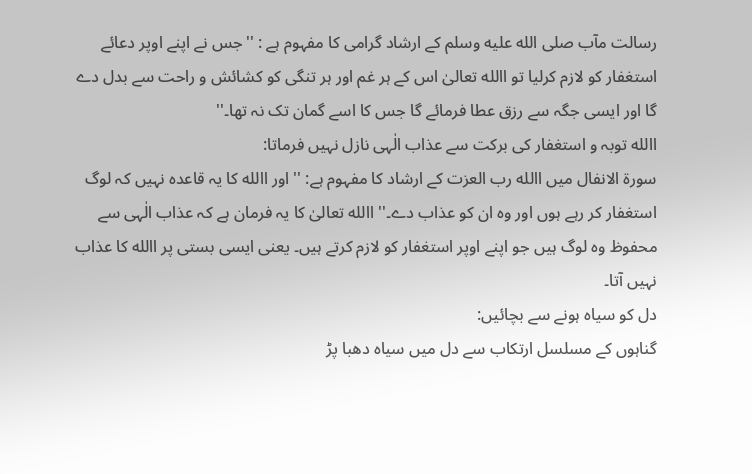رسالت مآب صلى الله عليه وسلم کے ارشاد گرامی کا مفہوم ہے : ''جس نے اپنے اوپر دعائے استغفار کو لازم کرلیا تو االله تعالیٰ اس کے ہر غم اور ہر تنگی کو کشائش و راحت سے بدل دے گا اور ایسی جگہ سے رزق عطا فرمائے گا جس کا اسے گمان تک نہ تھا۔''
االله توبہ و استغفار کی برکت سے عذاب الٰہی نازل نہیں فرماتا:
سورۃ الانفال میں االله رب العزت کے ارشاد کا مفہوم ہے: '' اور االله کا یہ قاعدہ نہیں کہ لوگ استغفار کر رہے ہوں اور وہ ان کو عذاب دے۔'' االله تعالیٰ کا یہ فرمان ہے کہ عذاب الٰہی سے محفوظ وہ لوگ ہیں جو اپنے اوپر استغفار کو لازم کرتے ہیں۔ یعنی ایسی بستی پر االله کا عذاب نہیں آتا۔
دل کو سیاہ ہونے سے بچائیں:
گناہوں کے مسلسل ارتکاب سے دل میں سیاہ دھبا پڑ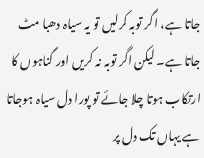جاتا ہے، اگر توبہ کرلیں تو یہ سیاہ دھبا مٹ جاتا ہے۔ لیکن اگر توبہ نہ کریں اور گناہوں کا ارتکاب ہوتا چلا جائے تو پورا دل سیاہ ہوجاتا ہے یہاں تک دل پر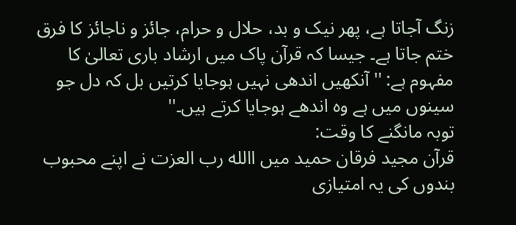زنگ آجاتا ہے، پھر نیک و بد، حلال و حرام، جائز و ناجائز کا فرق ختم جاتا ہے۔ جیسا کہ قرآن پاک میں ارشاد باری تعالیٰ کا مفہوم ہے: '' آنکھیں اندھی نہیں ہوجایا کرتیں بل کہ دل جو سینوں میں ہے وہ اندھے ہوجایا کرتے ہیں۔''
توبہ مانگنے کا وقت:
قرآن مجید فرقان حمید میں االله رب العزت نے اپنے محبوب بندوں کی یہ امتیازی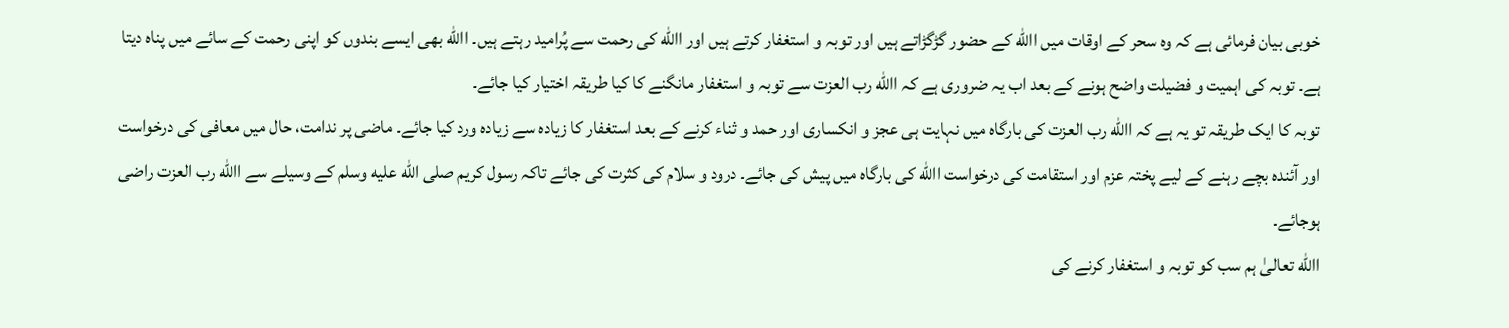خوبی بیان فرمائی ہے کہ وہ سحر کے اوقات میں االله کے حضور گڑگڑاتے ہیں اور توبہ و استغفار کرتے ہیں اور االله کی رحمت سے پُرامید رہتے ہیں۔ االله بھی ایسے بندوں کو اپنی رحمت کے سائے میں پناہ دیتا ہے۔ توبہ کی اہمیت و فضیلت واضح ہونے کے بعد اب یہ ضروری ہے کہ االله رب العزت سے توبہ و استغفار مانگنے کا کیا طریقہ اختیار کیا جائے۔
توبہ کا ایک طریقہ تو یہ ہے کہ االله رب العزت کی بارگاہ میں نہایت ہی عجز و انکساری اور حمد و ثناء کرنے کے بعد استغفار کا زیادہ سے زیادہ ورد کیا جائے۔ ماضی پر ندامت، حال میں معافی کی درخواست اور آئندہ بچے رہنے کے لیے پختہ عزم اور استقامت کی درخواست االله کی بارگاہ میں پیش کی جائے۔ درود و سلام کی کثرت کی جائے تاکہ رسول کریم صلى الله عليه وسلم کے وسیلے سے االله رب العزت راضی ہوجائے۔
االله تعالیٰ ہم سب کو توبہ و استغفار کرنے کی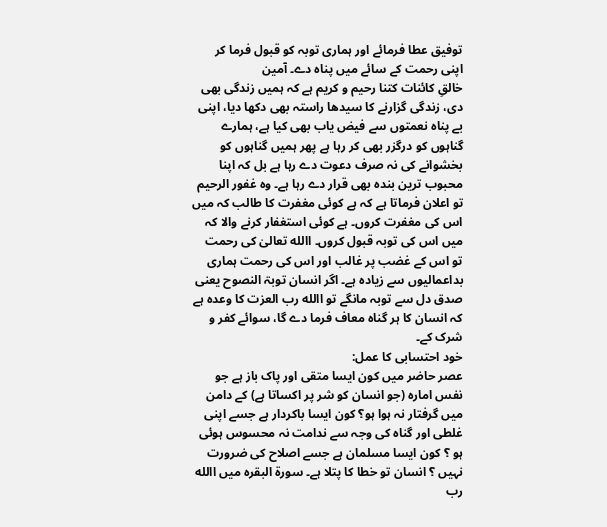توفیق عطا فرمائے اور ہماری توبہ کو قبول فرما کر اپنی رحمت کے سائے میں پناہ دے۔ آمین
خالقِ کائنات کتنا رحیم و کریم ہے کہ ہمیں زندگی بھی دی، زندگی گزارنے کا سیدھا راستہ بھی دکھا دیا، اپنی بے پناہ نعمتوں سے فیض یاب بھی کیا ہے، ہمارے گناہوں کو درگزر بھی کر رہا ہے پھر ہمیں گناہوں کو بخشوانے کی نہ صرف دعوت دے رہا ہے بل کہ اپنا محبوب ترین بندہ بھی قرار دے رہا ہے۔ وہ غفور الرحیم تو اعلان فرماتا ہے کہ ہے کوئی مغفرت کا طالب کہ میں اس کی مغفرت کروں۔ ہے کوئی استغفار کرنے والا کہ میں اس کی توبہ قبول کروں۔ االله تعالیٰ کی رحمت تو اس کے غضب پر غالب اور اس کی رحمت ہماری بداعمالیوں سے زیادہ ہے۔ اگر انسان توبۃ النصوح یعنی صدق دل سے توبہ مانگے تو االله رب العزت کا وعدہ ہے کہ انسان کا ہر گناہ معاف فرما دے گا، سوائے کفر و شرک کے۔
خود احتسابی کا عمل:
عصر حاضر میں کون ایسا متقی اور پاک باز ہے جو نفس امارہ (جو انسان کو شر پر اکساتا ہے) کے دامن میں گرفتار نہ ہوا ہو؟ کون ایسا باکردار ہے جسے اپنی غلطی اور گناہ کی وجہ سے ندامت نہ محسوس ہوئی ہو ؟ کون ایسا مسلمان ہے جسے اصلاح کی ضرورت نہیں ؟ انسان تو خطا کا پتلا ہے۔ سورۃ البقرہ میں االله رب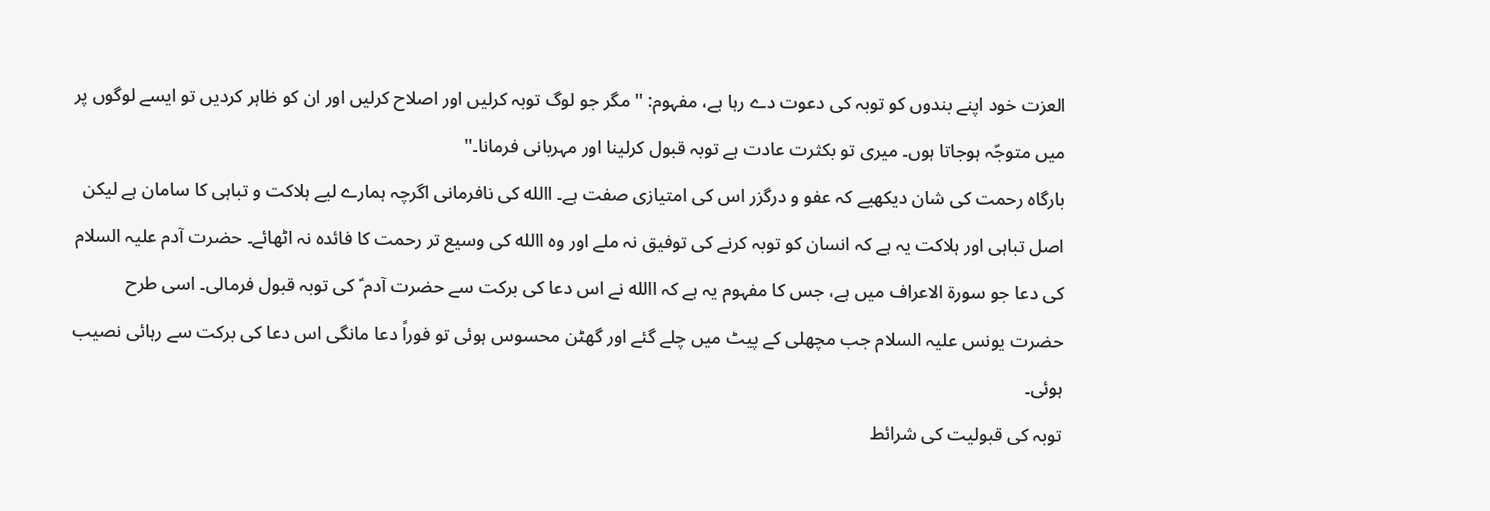العزت خود اپنے بندوں کو توبہ کی دعوت دے رہا ہے، مفہوم: '' مگر جو لوگ توبہ کرلیں اور اصلاح کرلیں اور ان کو ظاہر کردیں تو ایسے لوگوں پر میں متوجّہ ہوجاتا ہوں۔ میری تو بکثرت عادت ہے توبہ قبول کرلینا اور مہربانی فرمانا۔''
بارگاہ رحمت کی شان دیکھیے کہ عفو و درگزر اس کی امتیازی صفت ہے۔ االله کی نافرمانی اگرچہ ہمارے لیے ہلاکت و تباہی کا سامان ہے لیکن اصل تباہی اور ہلاکت یہ ہے کہ انسان کو توبہ کرنے کی توفیق نہ ملے اور وہ االله کی وسیع تر رحمت کا فائدہ نہ اٹھائے۔ حضرت آدم علیہ السلام کی دعا جو سورۃ الاعراف میں ہے، جس کا مفہوم یہ ہے کہ االله نے اس دعا کی برکت سے حضرت آدم ؑ کی توبہ قبول فرمالی۔ اسی طرح حضرت یونس علیہ السلام جب مچھلی کے پیٹ میں چلے گئے اور گھٹن محسوس ہوئی تو فوراً دعا مانگی اس دعا کی برکت سے رہائی نصیب ہوئی۔
توبہ کی قبولیت کی شرائط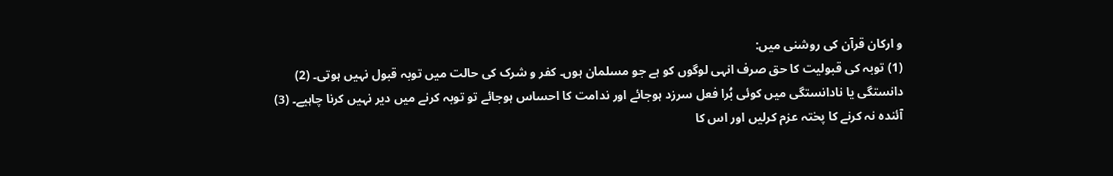و ارکان قرآن کی روشنی میں:
(1) توبہ کی قبولیت کا حق صرف انہی لوگوں کو ہے جو مسلمان ہوں۔ کفر و شرک کی حالت میں توبہ قبول نہیں ہوتی۔ (2) دانستگی یا نادانستگی میں کوئی بُرا فعل سرزد ہوجائے اور ندامت کا احساس ہوجائے تو توبہ کرنے میں دیر نہیں کرنا چاہیے۔ (3) آئندہ نہ کرنے کا پختہ عزم کرلیں اور اس کا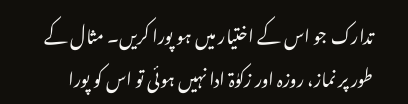تدارک جو اس کے اختیار میں ہو پورا کریں۔ مثال کے طور پر نماز، روزہ اور زکوٰۃ ادا نہیں ہوئی تو اس کو پورا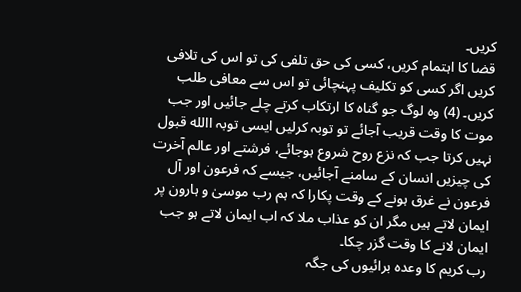کریں۔
قضا کا اہتمام کریں، کسی کی حق تلفی کی تو اس کی تلافی کریں اگر کسی کو تکلیف پہنچائی تو اس سے معافی طلب کریں۔ (4) وہ لوگ جو گناہ کا ارتکاب کرتے چلے جائیں اور جب موت کا وقت قریب آجائے تو توبہ کرلیں ایسی توبہ االله قبول نہیں کرتا جب کہ نزع روح شروع ہوجائے، فرشتے اور عالم آخرت کی چیزیں انسان کے سامنے آجائیں، جیسے کہ فرعون اور آل فرعون نے غرق ہونے کے وقت پکارا کہ ہم رب موسیٰ و ہارون پر ایمان لاتے ہیں مگر ان کو عذاب ملا کہ اب ایمان لاتے ہو جب ایمان لانے کا وقت گزر چکا۔
رب کریم کا وعدہ برائیوں کی جگہ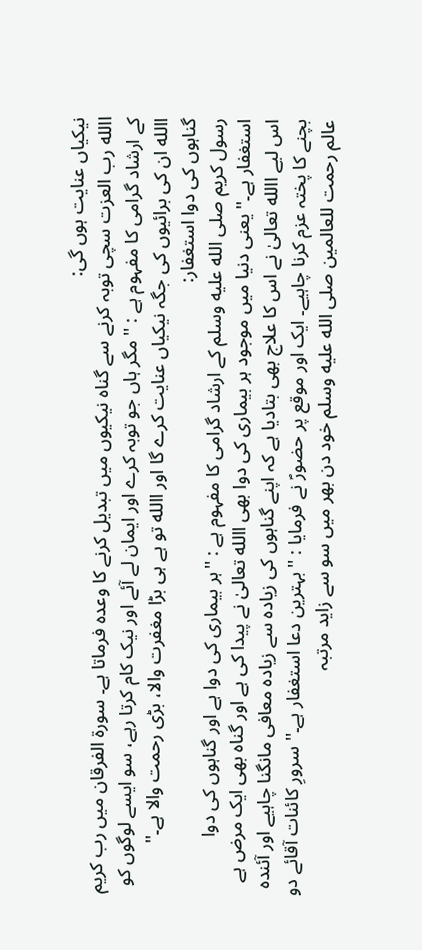نیکیاں عنایت ہوں گی:
االله رب العزت سچی توبہ کرنے سے گناہ نیکیوں میں تبدیل کرنے کا وعدہ فرماتا ہے۔ سورۃ الفرقان میں رب کریم کے ارشاد گرامی کا مفہوم ہے : '' مگر ہاں جو توبہ کرے اور ایمان لے آئے اور نیک کام کرتا رہے، سو ایسے لوگوں کو االله ان کی برائیوں کی جگہ نیکیاں عنایت کرے گا اور االله تو ہے ہی بڑا مغفرت والا، بڑی رحمت والا ہے۔''
گناہوں کی دوا استغفار:
رسول کریم صلى الله عليه وسلم کے ارشاد گرامی کا مفہوم ہے : ''ہر بیماری کی دوا ہے اور گناہوں کی دوا استغفار ہے۔'' یعنی دنیا میں موجود ہر بیماری کی دوا بھی االله تعالیٰ نے پیدا کی ہے اور گناہ بھی ایک مرض ہے اس لیے االله تعالیٰ نے اس کا علاج بھی بتادیا ہے کہ اپنے گناہوں کی زیادہ سے زیادہ معافی مانگنا چاہیے اور آئندہ بچنے کا پختہ عزم کرنا چاہیے۔ ایک اور موقع پر حضورؐ نے فرمایا : ''بہترین دعا استغفار ہے۔'' سرورِ کائنات آقائے دو عالم رحمت للعالمین صلى الله عليه وسلم خود دن بھر میں سو سے زاید مرتبہ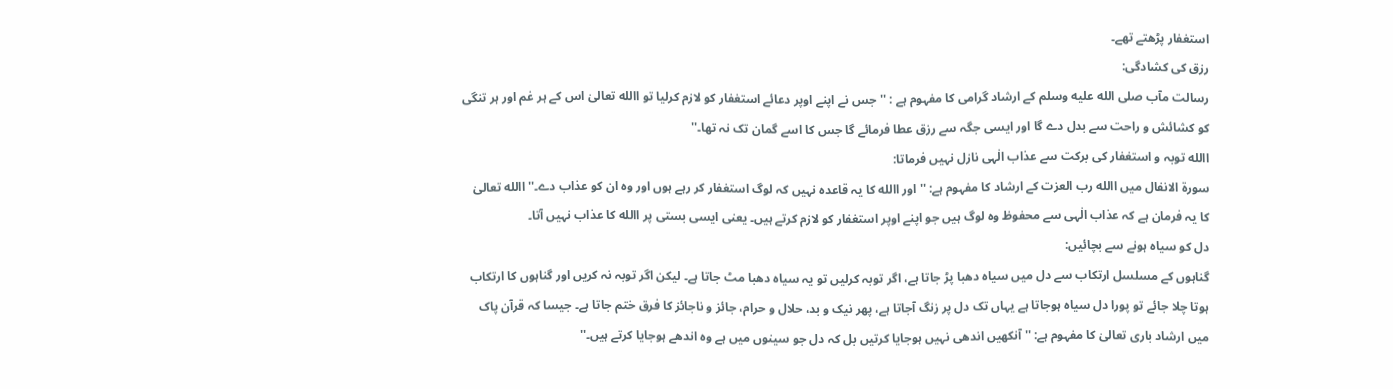استغفار پڑھتے تھے۔
رزق کی کشادگی:
رسالت مآب صلى الله عليه وسلم کے ارشاد گرامی کا مفہوم ہے : ''جس نے اپنے اوپر دعائے استغفار کو لازم کرلیا تو االله تعالیٰ اس کے ہر غم اور ہر تنگی کو کشائش و راحت سے بدل دے گا اور ایسی جگہ سے رزق عطا فرمائے گا جس کا اسے گمان تک نہ تھا۔''
االله توبہ و استغفار کی برکت سے عذاب الٰہی نازل نہیں فرماتا:
سورۃ الانفال میں االله رب العزت کے ارشاد کا مفہوم ہے: '' اور االله کا یہ قاعدہ نہیں کہ لوگ استغفار کر رہے ہوں اور وہ ان کو عذاب دے۔'' االله تعالیٰ کا یہ فرمان ہے کہ عذاب الٰہی سے محفوظ وہ لوگ ہیں جو اپنے اوپر استغفار کو لازم کرتے ہیں۔ یعنی ایسی بستی پر االله کا عذاب نہیں آتا۔
دل کو سیاہ ہونے سے بچائیں:
گناہوں کے مسلسل ارتکاب سے دل میں سیاہ دھبا پڑ جاتا ہے، اگر توبہ کرلیں تو یہ سیاہ دھبا مٹ جاتا ہے۔ لیکن اگر توبہ نہ کریں اور گناہوں کا ارتکاب ہوتا چلا جائے تو پورا دل سیاہ ہوجاتا ہے یہاں تک دل پر زنگ آجاتا ہے، پھر نیک و بد، حلال و حرام، جائز و ناجائز کا فرق ختم جاتا ہے۔ جیسا کہ قرآن پاک میں ارشاد باری تعالیٰ کا مفہوم ہے: '' آنکھیں اندھی نہیں ہوجایا کرتیں بل کہ دل جو سینوں میں ہے وہ اندھے ہوجایا کرتے ہیں۔''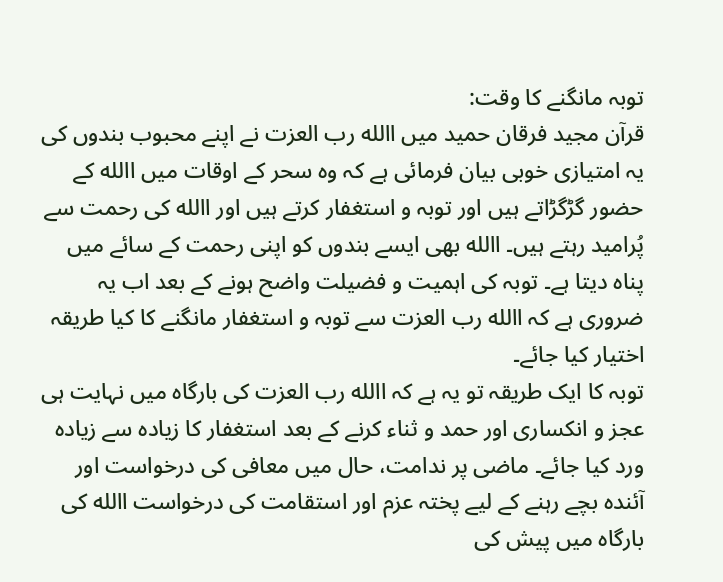توبہ مانگنے کا وقت:
قرآن مجید فرقان حمید میں االله رب العزت نے اپنے محبوب بندوں کی یہ امتیازی خوبی بیان فرمائی ہے کہ وہ سحر کے اوقات میں االله کے حضور گڑگڑاتے ہیں اور توبہ و استغفار کرتے ہیں اور االله کی رحمت سے پُرامید رہتے ہیں۔ االله بھی ایسے بندوں کو اپنی رحمت کے سائے میں پناہ دیتا ہے۔ توبہ کی اہمیت و فضیلت واضح ہونے کے بعد اب یہ ضروری ہے کہ االله رب العزت سے توبہ و استغفار مانگنے کا کیا طریقہ اختیار کیا جائے۔
توبہ کا ایک طریقہ تو یہ ہے کہ االله رب العزت کی بارگاہ میں نہایت ہی عجز و انکساری اور حمد و ثناء کرنے کے بعد استغفار کا زیادہ سے زیادہ ورد کیا جائے۔ ماضی پر ندامت، حال میں معافی کی درخواست اور آئندہ بچے رہنے کے لیے پختہ عزم اور استقامت کی درخواست االله کی بارگاہ میں پیش کی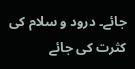جائے۔ درود و سلام کی کثرت کی جائے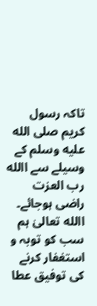تاکہ رسول کریم صلى الله عليه وسلم کے وسیلے سے االله رب العزت راضی ہوجائے۔
االله تعالیٰ ہم سب کو توبہ و استغفار کرنے کی توفیق عطا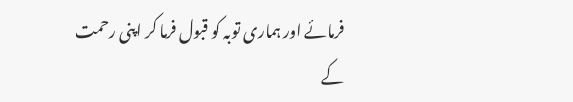فرمائے اور ہماری توبہ کو قبول فرما کر اپنی رحمت کے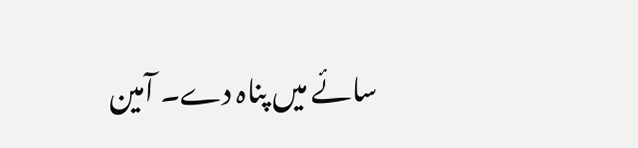سائے میں پناہ دے۔ آمین